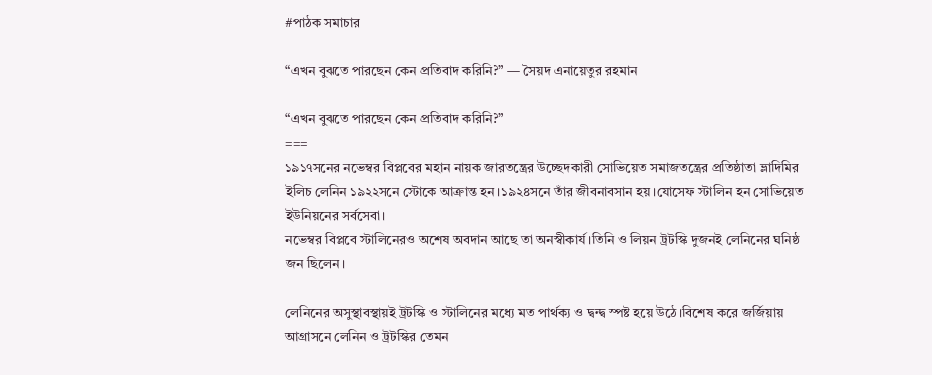#পাঠক সমাচার

“এখন বুঝতে পারছেন কেন প্রতিবাদ করিনি?” — সৈয়দ এনায়েতুর রহমান

“এখন বুঝতে পারছেন কেন প্রতিবাদ করিনি?”
===
১৯১৭সনের নভেম্বর বিপ্লবের মহান নায়ক জারতন্ত্রের উচ্ছেদকারী সোভিয়েত সমাজতন্ত্রের প্রতিষ্ঠাতা ভ্লাদিমির ইলিচ লেনিন ১৯২২সনে স্টোকে আক্রান্ত হন।১৯২৪সনে তাঁর জীবনাবসান হয়।যোসেফ স্টালিন হন সোভিয়েত ইউনিয়নের সর্বসেবা।
নভেম্বর বিপ্লবে স্টালিনেরও অশেষ অবদান আছে তা অনস্বীকার্য।তিনি ও লিয়ন ট্রটস্কি দুজনই লেনিনের ঘনিষ্ঠ জন ছিলেন।

লেনিনের অসুস্থাবস্থায়ই ট্রটস্কি ও স্টালিনের মধ্যে মত পার্থক্য ও দ্বন্দ্ব স্পষ্ট হয়ে উঠে।বিশেষ করে জর্জিয়ায় আগ্রাসনে লেনিন ও ট্রটস্কির তেমন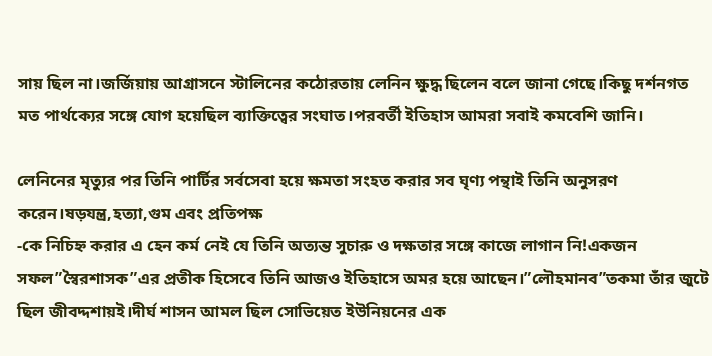সায় ছিল না।জর্জিয়ায় আগ্রাসনে স্টালিনের কঠোরতায় লেনিন ক্ষুদ্ধ ছিলেন বলে জানা গেছে।কিছু দর্শনগত
মত পার্থক্যের সঙ্গে যোগ হয়েছিল ব্যাক্তিত্বের সংঘাত।পরবর্তী ইতিহাস আমরা সবাই কমবেশি জানি।

লেনিনের মৃত্যুর পর তিনি পার্টির সর্বসেবা হয়ে ক্ষমতা সংহত করার সব ঘৃণ্য পন্থাই তিনি অনুসরণ করেন।ষড়যন্ত্র,হত্যা,গুম এবং প্রতিপক্ষ
-কে নিচিহ্ন করার এ হেন কর্ম নেই যে তিনি অত্যন্ত সুচারু ও দক্ষতার সঙ্গে কাজে লাগান নি!একজন সফল”স্বৈরশাসক”এর প্রতীক হিসেবে তিনি আজও ইতিহাসে অমর হয়ে আছেন।”লৌহমানব”তকমা তাঁর জুটে ছিল জীবদ্দশায়ই।দীর্ঘ শাসন আমল ছিল সোভিয়েত ইউনিয়নের এক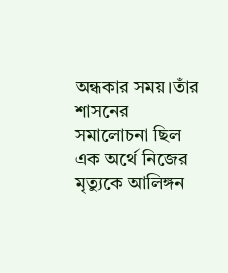অন্ধকার সময়।তাঁর শাসনের সমালোচনা ছিল এক অর্থে নিজের মৃত্যুকে আলিঙ্গন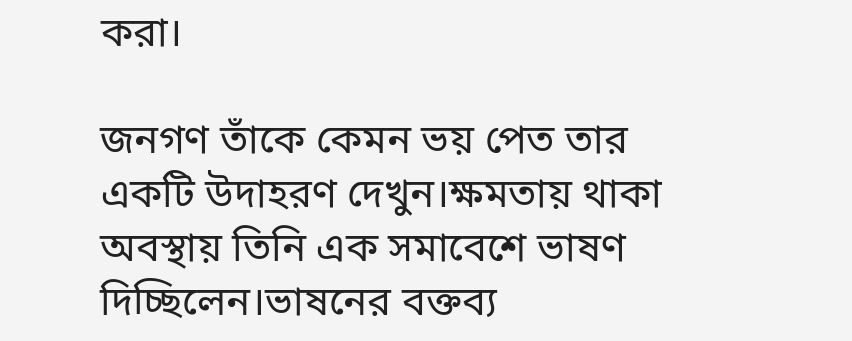করা।

জনগণ তাঁকে কেমন ভয় পেত তার একটি উদাহরণ দেখুন।ক্ষমতায় থাকা অবস্থায় তিনি এক সমাবেশে ভাষণ দিচ্ছিলেন।ভাষনের বক্তব্য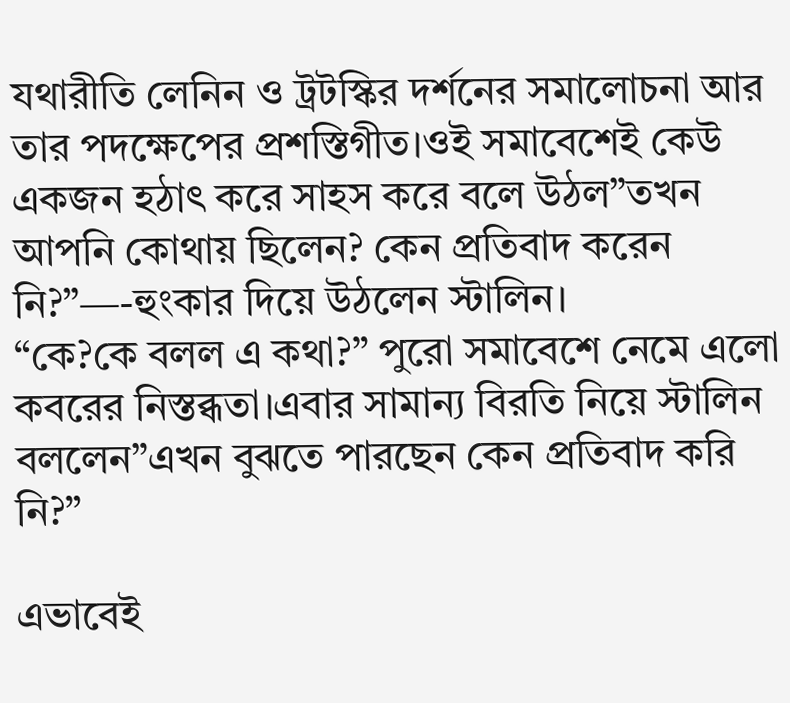যথারীতি লেনিন ও ট্রটস্কির দর্শনের সমালোচনা আর তার পদক্ষেপের প্রশস্তিগীত।ওই সমাবেশেই কেউ একজন হঠাৎ করে সাহস করে বলে উঠল”তখন আপনি কোথায় ছিলেন? কেন প্রতিবাদ করেন নি?”—-হুংকার দিয়ে উঠলেন স্টালিন।
“কে?কে বলল এ কথা?” পুরো সমাবেশে নেমে এলো কবরের নিস্তব্ধতা।এবার সামান্য বিরতি নিয়ে স্টালিন বললেন”এখন বুঝতে পারছেন কেন প্রতিবাদ করি নি?”

এভাবেই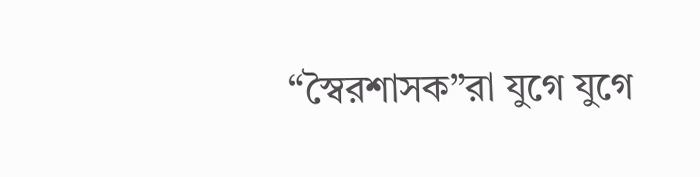“স্বৈরশাসক”রা যুগে যুগে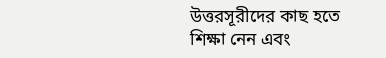উত্তরসূরীদের কাছ হতে শিক্ষা নেন এবং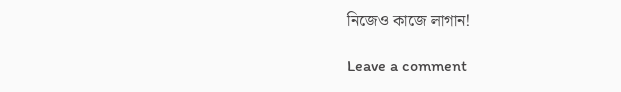নিজেও কাজে লাগান!

Leave a comment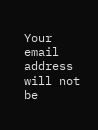Your email address will not be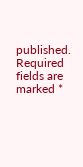published. Required fields are marked *